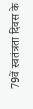79वें स्वतंत्रता दिवस के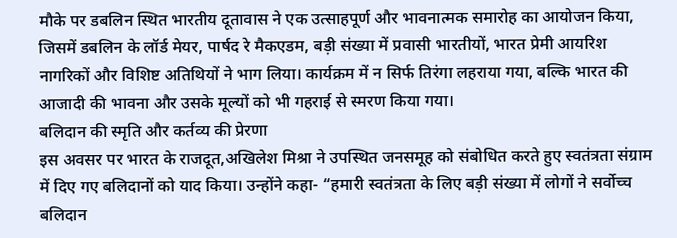मौके पर डबलिन स्थित भारतीय दूतावास ने एक उत्साहपूर्ण और भावनात्मक समारोह का आयोजन किया, जिसमें डबलिन के लॉर्ड मेयर, पार्षद रे मैकएडम, बड़ी संख्या में प्रवासी भारतीयों, भारत प्रेमी आयरिश नागरिकों और विशिष्ट अतिथियों ने भाग लिया। कार्यक्रम में न सिर्फ तिरंगा लहराया गया, बल्कि भारत की आजादी की भावना और उसके मूल्यों को भी गहराई से स्मरण किया गया।
बलिदान की स्मृति और कर्तव्य की प्रेरणा
इस अवसर पर भारत के राजदूत,अखिलेश मिश्रा ने उपस्थित जनसमूह को संबोधित करते हुए स्वतंत्रता संग्राम में दिए गए बलिदानों को याद किया। उन्होंने कहा- “हमारी स्वतंत्रता के लिए बड़ी संख्या में लोगों ने सर्वोच्च बलिदान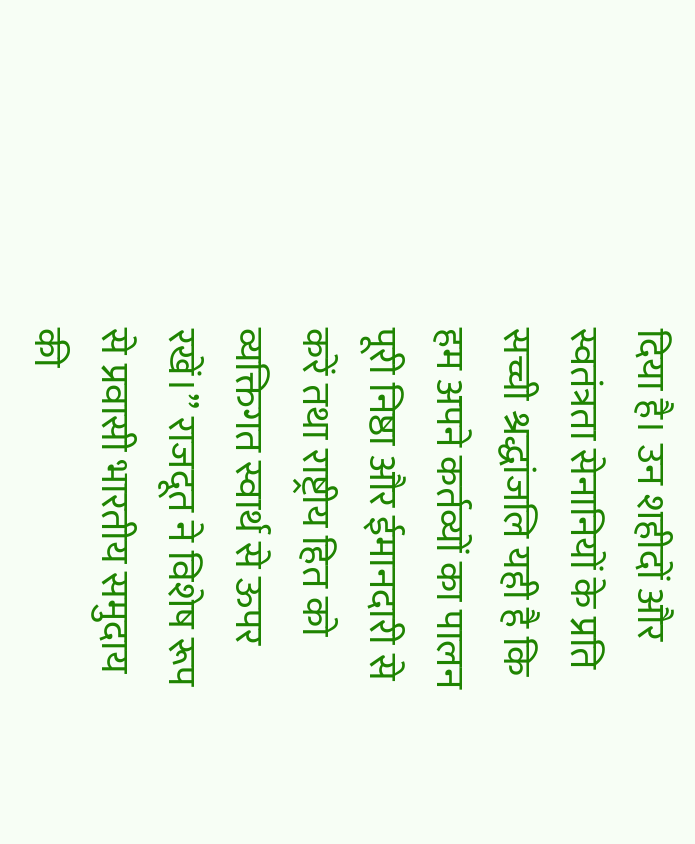दिया है। उन शहीदों और स्वतंत्रता सेनानियों के प्रति सच्ची श्रद्धांजलि यही है कि हम अपने कर्तव्यों का पालन पूरी निष्ठा और ईमानदारी से करें तथा राष्ट्रीय हित को व्यक्तिगत स्वार्थ से ऊपर रखें।” राजदूत ने विशेष रूप से प्रवासी भारतीय समुदाय की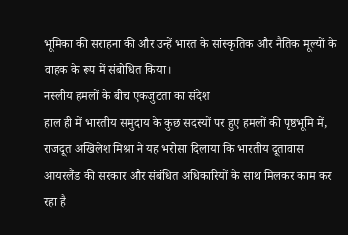भूमिका की सराहना की और उन्हें भारत के सांस्कृतिक और नैतिक मूल्यों के वाहक के रूप में संबोधित किया।
नस्लीय हमलों के बीच एकजुटता का संदेश
हाल ही में भारतीय समुदाय के कुछ सदस्यों पर हुए हमलों की पृष्ठभूमि में, राजदूत अखिलेश मिश्रा ने यह भरोसा दिलाया कि भारतीय दूतावास आयरलैंड की सरकार और संबंधित अधिकारियों के साथ मिलकर काम कर रहा है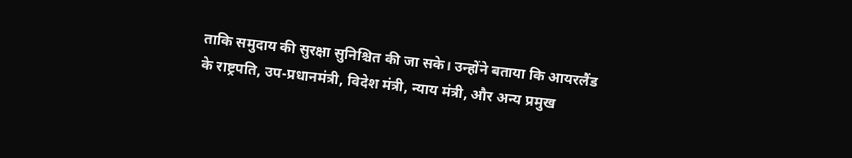ताकि समुदाय की सुरक्षा सुनिश्चित की जा सके। उन्होंने बताया कि आयरलैंड के राष्ट्रपति, उप-प्रधानमंत्री, विदेश मंत्री, न्याय मंत्री, और अन्य प्रमुख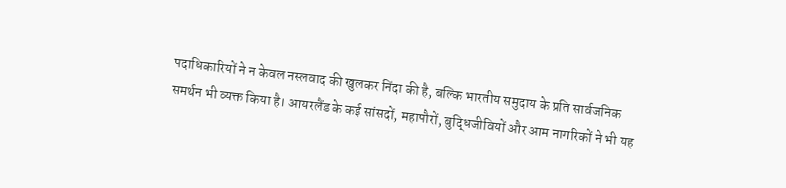पदाधिकारियों ने न केवल नस्लवाद की खुलकर निंदा की है, बल्कि भारतीय समुदाय के प्रति सार्वजनिक समर्थन भी व्यक्त किया है। आयरलैंड के कई सांसदों, महापौरों, बुद्धिजीवियों और आम नागरिकों ने भी यह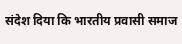संदेश दिया कि भारतीय प्रवासी समाज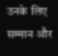उनके लिए सम्मान और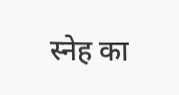स्नेह का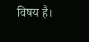विषय है।